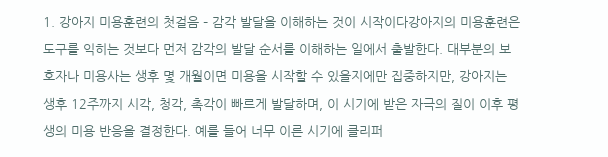1. 강아지 미용훈련의 첫걸음 – 감각 발달을 이해하는 것이 시작이다강아지의 미용훈련은 도구를 익히는 것보다 먼저 감각의 발달 순서를 이해하는 일에서 출발한다. 대부분의 보호자나 미용사는 생후 몇 개월이면 미용을 시작할 수 있을지에만 집중하지만, 강아지는 생후 12주까지 시각, 청각, 촉각이 빠르게 발달하며, 이 시기에 받은 자극의 질이 이후 평생의 미용 반응을 결정한다. 예를 들어 너무 이른 시기에 클리퍼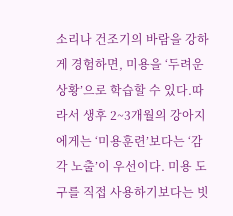소리나 건조기의 바람을 강하게 경험하면, 미용을 ‘두려운 상황’으로 학습할 수 있다.따라서 생후 2~3개월의 강아지에게는 ‘미용훈련’보다는 ‘감각 노출’이 우선이다. 미용 도구를 직접 사용하기보다는 빗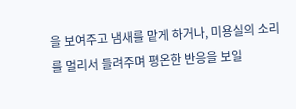을 보여주고 냄새를 맡게 하거나, 미용실의 소리를 멀리서 들려주며 평온한 반응을 보일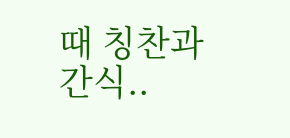때 칭찬과 간식..